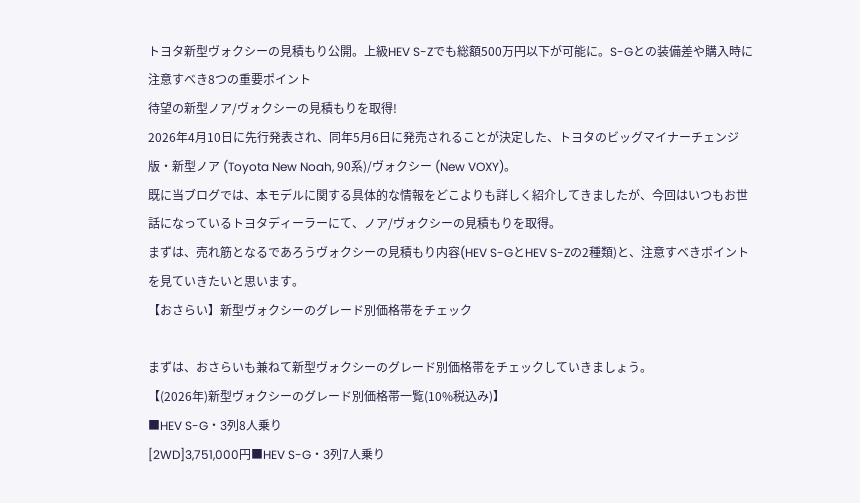トヨタ新型ヴォクシーの見積もり公開。上級HEV S-Zでも総額500万円以下が可能に。S-Gとの装備差や購入時に注意すべき8つの重要ポイント
待望の新型ノア/ヴォクシーの見積もりを取得!
2026年4月10日に先行発表され、同年5月6日に発売されることが決定した、トヨタのビッグマイナーチェンジ版・新型ノア (Toyota New Noah, 90系)/ヴォクシー (New VOXY)。
既に当ブログでは、本モデルに関する具体的な情報をどこよりも詳しく紹介してきましたが、今回はいつもお世話になっているトヨタディーラーにて、ノア/ヴォクシーの見積もりを取得。
まずは、売れ筋となるであろうヴォクシーの見積もり内容(HEV S-GとHEV S-Zの2種類)と、注意すべきポイントを見ていきたいと思います。
【おさらい】新型ヴォクシーのグレード別価格帯をチェック

まずは、おさらいも兼ねて新型ヴォクシーのグレード別価格帯をチェックしていきましょう。
【(2026年)新型ヴォクシーのグレード別価格帯一覧(10%税込み)】
■HEV S-G・3列8人乗り
[2WD]3,751,000円■HEV S-G・3列7人乗り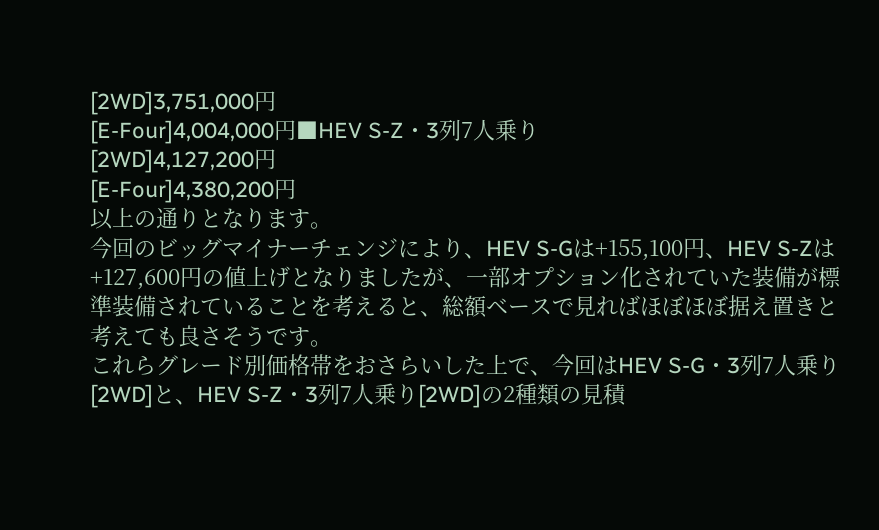[2WD]3,751,000円
[E-Four]4,004,000円■HEV S-Z・3列7人乗り
[2WD]4,127,200円
[E-Four]4,380,200円
以上の通りとなります。
今回のビッグマイナーチェンジにより、HEV S-Gは+155,100円、HEV S-Zは+127,600円の値上げとなりましたが、一部オプション化されていた装備が標準装備されていることを考えると、総額ベースで見ればほぼほぼ据え置きと考えても良さそうです。
これらグレード別価格帯をおさらいした上で、今回はHEV S-G・3列7人乗り[2WD]と、HEV S-Z・3列7人乗り[2WD]の2種類の見積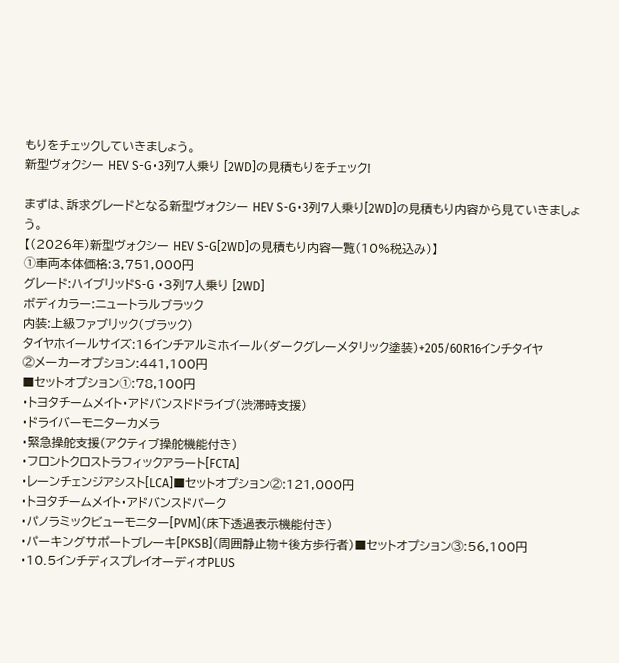もりをチェックしていきましょう。
新型ヴォクシー HEV S-G・3列7人乗り [2WD]の見積もりをチェック!

まずは、訴求グレードとなる新型ヴォクシー HEV S-G・3列7人乗り[2WD]の見積もり内容から見ていきましょう。
【(2026年)新型ヴォクシー HEV S-G[2WD]の見積もり内容一覧(10%税込み)】
➀車両本体価格:3,751,000円
グレード:ハイブリッドS-G ・3列7人乗り [2WD]
ボディカラー:ニュートラルブラック
内装:上級ファブリック(ブラック)
タイヤホイールサイズ:16インチアルミホイール(ダークグレーメタリック塗装)+205/60R16インチタイヤ
②メーカーオプション:441,100円
■セットオプション➀:78,100円
・トヨタチームメイト・アドバンスドドライブ(渋滞時支援)
・ドライバーモニターカメラ
・緊急操舵支援(アクティブ操舵機能付き)
・フロントクロストラフィックアラート[FCTA]
・レーンチェンジアシスト[LCA]■セットオプション②:121,000円
・トヨタチームメイト・アドバンスドパーク
・パノラミックビューモニター[PVM](床下透過表示機能付き)
・パーキングサポートブレーキ[PKSB](周囲静止物+後方歩行者)■セットオプション③:56,100円
・10.5インチディスプレイオーディオPLUS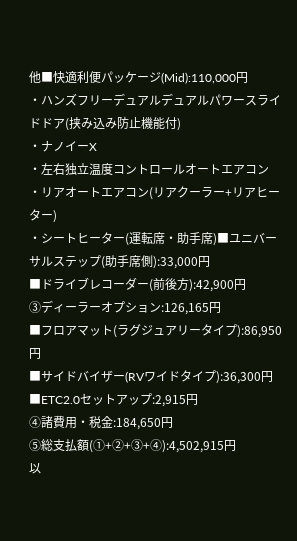他■快適利便パッケージ(Mid):110,000円
・ハンズフリーデュアルデュアルパワースライドドア(挟み込み防止機能付)
・ナノイーX
・左右独立温度コントロールオートエアコン
・リアオートエアコン(リアクーラー+リアヒーター)
・シートヒーター(運転席・助手席)■ユニバーサルステップ(助手席側):33,000円
■ドライブレコーダー(前後方):42,900円
③ディーラーオプション:126,165円
■フロアマット(ラグジュアリータイプ):86,950円
■サイドバイザー(RVワイドタイプ):36,300円
■ETC2.0セットアップ:2,915円
④諸費用・税金:184,650円
⑤総支払額(➀+②+③+④):4,502,915円
以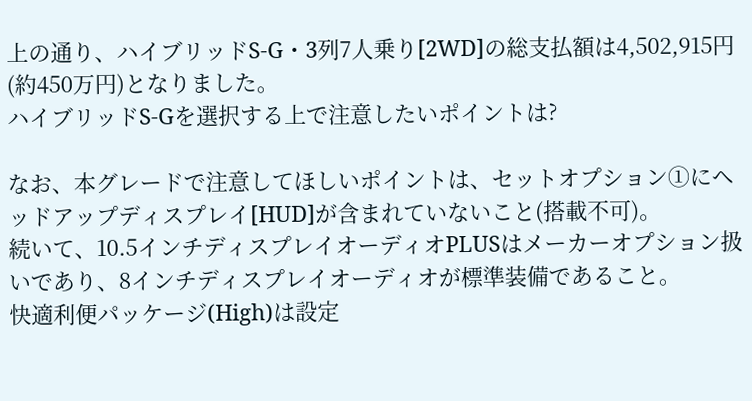上の通り、ハイブリッドS-G・3列7人乗り[2WD]の総支払額は4,502,915円(約450万円)となりました。
ハイブリッドS-Gを選択する上で注意したいポイントは?

なお、本グレードで注意してほしいポイントは、セットオプション➀にヘッドアップディスプレイ[HUD]が含まれていないこと(搭載不可)。
続いて、10.5インチディスプレイオーディオPLUSはメーカーオプション扱いであり、8インチディスプレイオーディオが標準装備であること。
快適利便パッケージ(High)は設定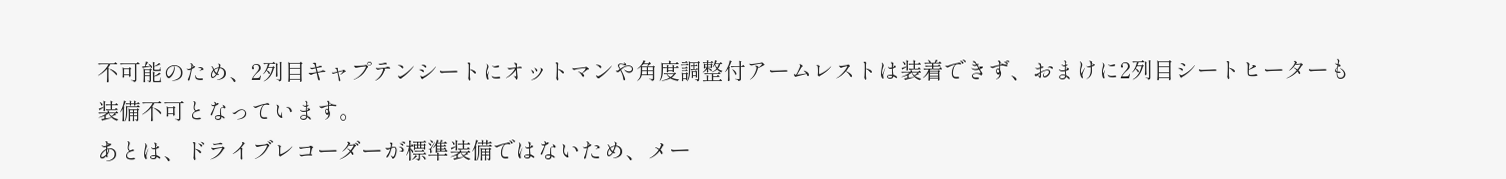不可能のため、2列目キャプテンシートにオットマンや角度調整付アームレストは装着できず、おまけに2列目シートヒーターも装備不可となっています。
あとは、ドライブレコーダーが標準装備ではないため、メー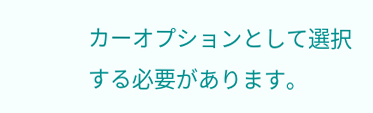カーオプションとして選択する必要があります。